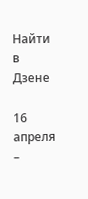Найти в Дзене

16 апреля –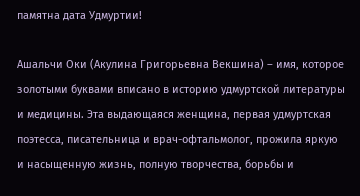памятна дата Удмуртии!

Ашальчи Оки (Акулина Григорьевна Векшина) – имя, которое золотыми буквами вписано в историю удмуртской литературы и медицины. Эта выдающаяся женщина, первая удмуртская поэтесса, писательница и врач-офтальмолог, прожила яркую и насыщенную жизнь, полную творчества, борьбы и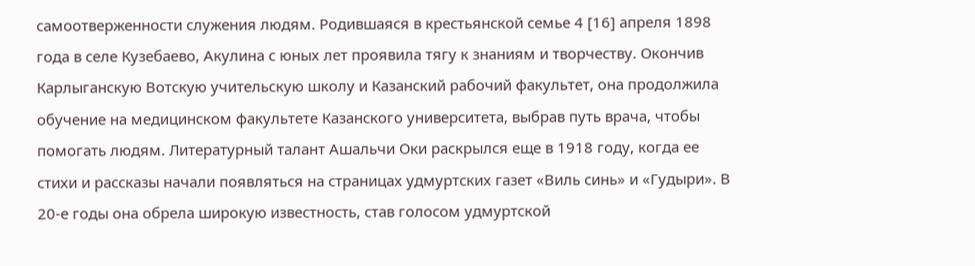самоотверженности служения людям. Родившаяся в крестьянской семье 4 [16] апреля 1898 года в селе Кузебаево, Акулина с юных лет проявила тягу к знаниям и творчеству. Окончив Карлыганскую Вотскую учительскую школу и Казанский рабочий факультет, она продолжила обучение на медицинском факультете Казанского университета, выбрав путь врача, чтобы помогать людям. Литературный талант Ашальчи Оки раскрылся еще в 1918 году, когда ее стихи и рассказы начали появляться на страницах удмуртских газет «Виль синь» и «Гудыри». В 20-е годы она обрела широкую известность, став голосом удмуртской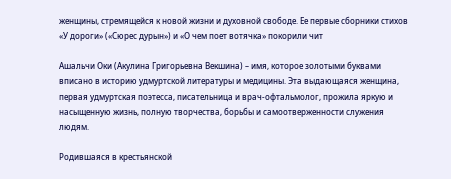женщины, стремящейся к новой жизни и духовной свободе. Ее первые сборники стихов «У дороги» («Сюрес дурын») и «О чем поет вотячка» покорили чит

Ашальчи Оки (Акулина Григорьевна Векшина) – имя, которое золотыми буквами вписано в историю удмуртской литературы и медицины. Эта выдающаяся женщина, первая удмуртская поэтесса, писательница и врач-офтальмолог, прожила яркую и насыщенную жизнь, полную творчества, борьбы и самоотверженности служения людям.

Родившаяся в крестьянской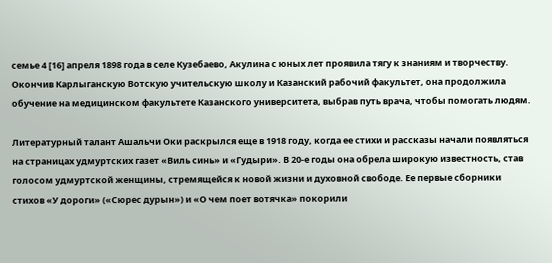семье 4 [16] апреля 1898 года в селе Кузебаево, Акулина с юных лет проявила тягу к знаниям и творчеству. Окончив Карлыганскую Вотскую учительскую школу и Казанский рабочий факультет, она продолжила обучение на медицинском факультете Казанского университета, выбрав путь врача, чтобы помогать людям.

Литературный талант Ашальчи Оки раскрылся еще в 1918 году, когда ее стихи и рассказы начали появляться на страницах удмуртских газет «Виль синь» и «Гудыри». В 20-е годы она обрела широкую известность, став голосом удмуртской женщины, стремящейся к новой жизни и духовной свободе. Ее первые сборники стихов «У дороги» («Сюрес дурын») и «О чем поет вотячка» покорили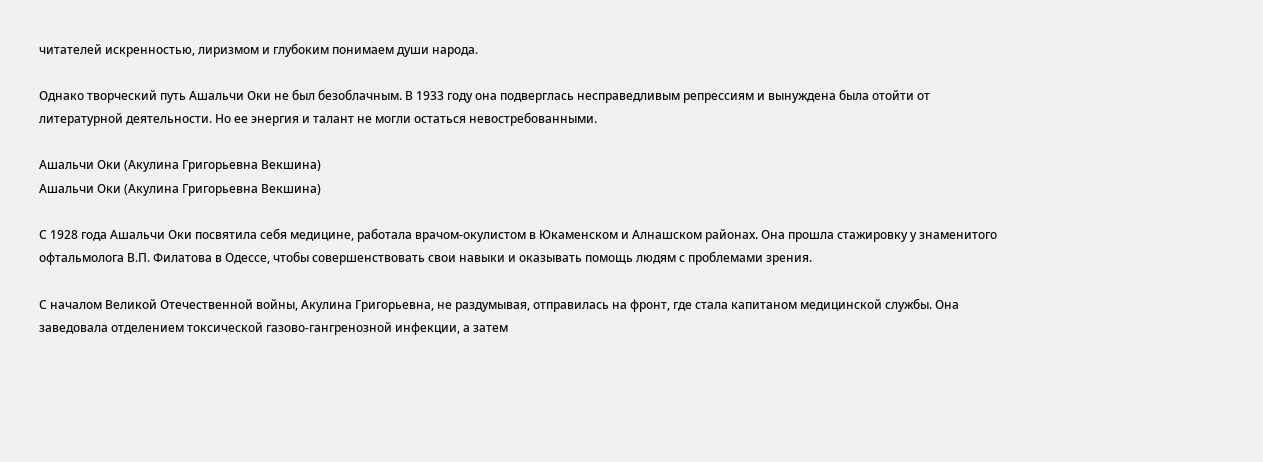читателей искренностью, лиризмом и глубоким понимаем души народа.

Однако творческий путь Ашальчи Оки не был безоблачным. В 1933 году она подверглась несправедливым репрессиям и вынуждена была отойти от литературной деятельности. Но ее энергия и талант не могли остаться невостребованными.

Ашальчи Оки (Акулина Григорьевна Векшина)
Ашальчи Оки (Акулина Григорьевна Векшина)

С 1928 года Ашальчи Оки посвятила себя медицине, работала врачом-окулистом в Юкаменском и Алнашском районах. Она прошла стажировку у знаменитого офтальмолога В.П. Филатова в Одессе, чтобы совершенствовать свои навыки и оказывать помощь людям с проблемами зрения.

С началом Великой Отечественной войны, Акулина Григорьевна, не раздумывая, отправилась на фронт, где стала капитаном медицинской службы. Она заведовала отделением токсической газово-гангренозной инфекции, а затем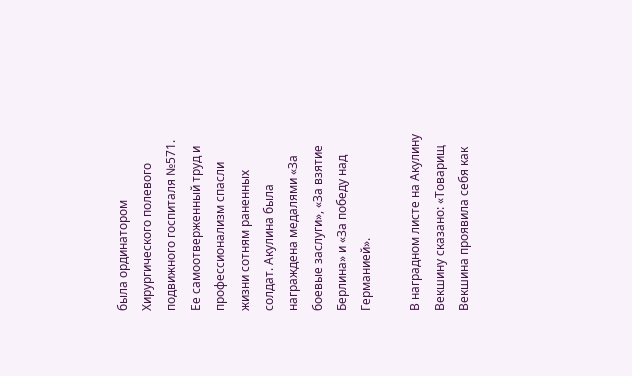была ординатором Хирургического полевого подвижного госпиталя №571. Ее самоотверженный труд и профессионализм спасли жизни сотням раненных солдат. Акулина была награждена медалями «За боевые заслуги», «За взятие Берлина» и «За победу над Германией».

В наградном листе на Акулину Векшину сказано: «Товарищ Векшина проявила себя как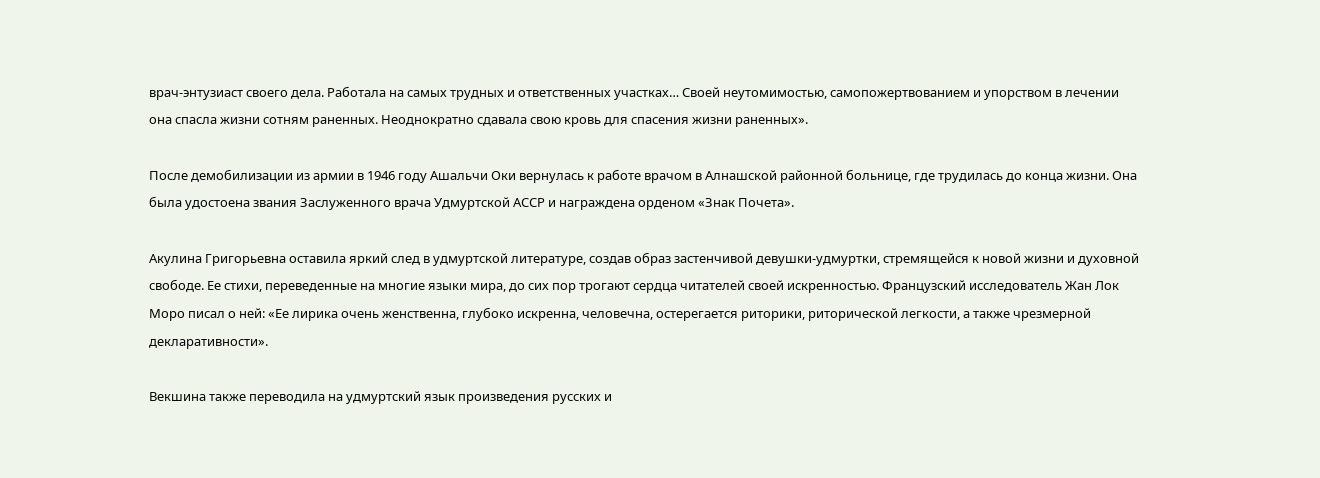врач-энтузиаст своего дела. Работала на самых трудных и ответственных участках… Своей неутомимостью, самопожертвованием и упорством в лечении она спасла жизни сотням раненных. Неоднократно сдавала свою кровь для спасения жизни раненных».

После демобилизации из армии в 1946 году Ашальчи Оки вернулась к работе врачом в Алнашской районной больнице, где трудилась до конца жизни. Она была удостоена звания Заслуженного врача Удмуртской АССР и награждена орденом «Знак Почета».

Акулина Григорьевна оставила яркий след в удмуртской литературе, создав образ застенчивой девушки-удмуртки, стремящейся к новой жизни и духовной свободе. Ее стихи, переведенные на многие языки мира, до сих пор трогают сердца читателей своей искренностью. Французский исследователь Жан Лок Моро писал о ней: «Ее лирика очень женственна, глубоко искренна, человечна, остерегается риторики, риторической легкости, а также чрезмерной декларативности».

Векшина также переводила на удмуртский язык произведения русских и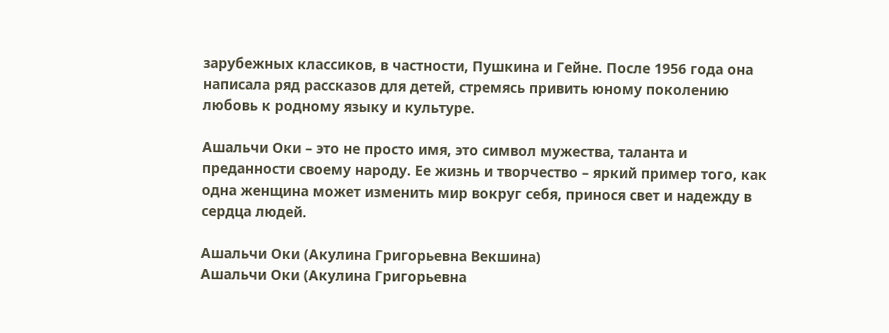зарубежных классиков, в частности, Пушкина и Гейне. После 1956 года она написала ряд рассказов для детей, стремясь привить юному поколению любовь к родному языку и культуре.

Ашальчи Оки – это не просто имя, это символ мужества, таланта и преданности своему народу. Ее жизнь и творчество – яркий пример того, как одна женщина может изменить мир вокруг себя, принося свет и надежду в сердца людей.

Ашальчи Оки (Акулина Григорьевна Векшина)
Ашальчи Оки (Акулина Григорьевна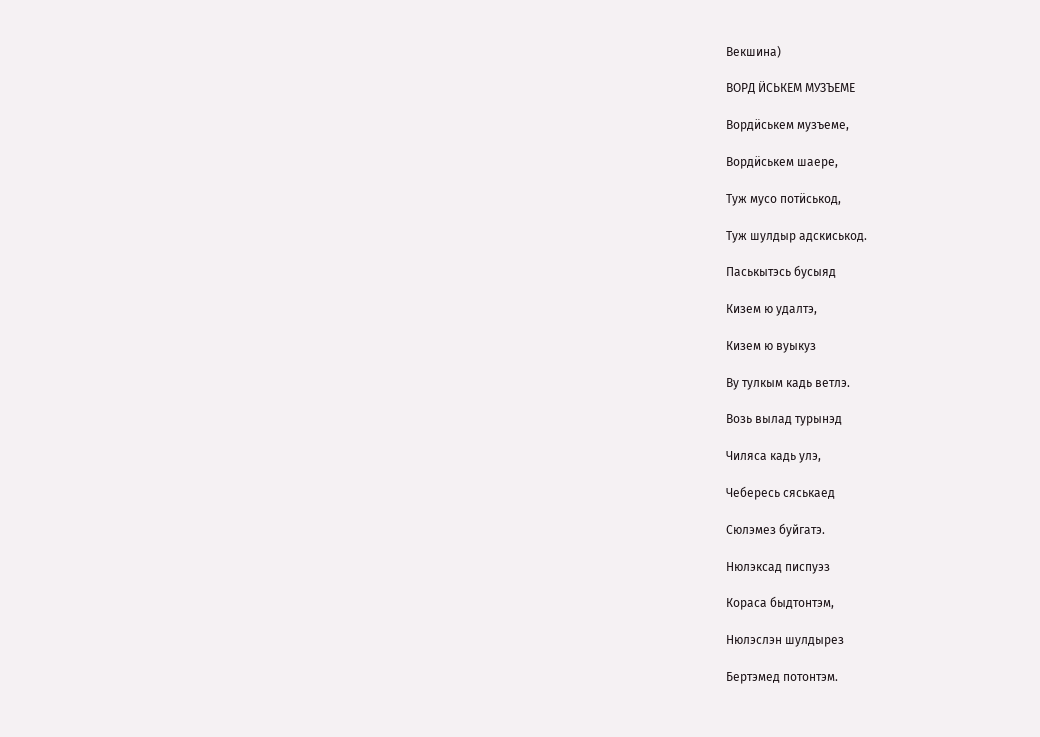Векшина)

ВОРД ӤСЬКЕМ МУЗЪЕМЕ

Вордӥськем музъеме,

Вордӥськем шаере,

Туж мусо потӥськод,

Туж шулдыр адскиськод.

Паськытэсь бусыяд

Кизем ю удалтэ,

Кизем ю вуыкуз

Ву тулкым кадь ветлэ.

Возь вылад турынэд

Чиляса кадь улэ,

Чебересь сяськаед

Сюлэмез буйгатэ.

Нюлэксад писпуэз

Кораса быдтонтэм,

Нюлэслэн шулдырез

Бертэмед потонтэм.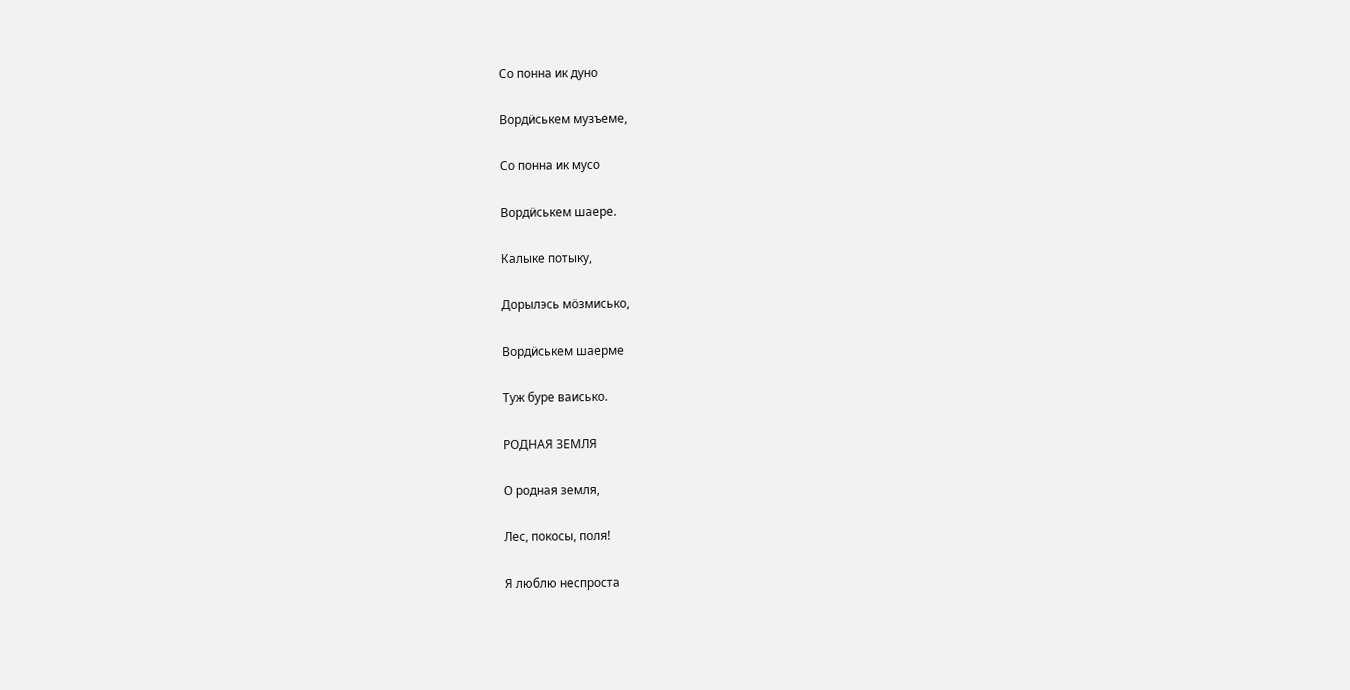Со понна ик дуно

Вордӥськем музъеме,

Со понна ик мусо

Вордӥськем шаере.

Калыке потыку,

Дорылэсь мӧзмисько,

Вордӥськем шаерме

Туж буре ваисько.

РОДНАЯ ЗЕМЛЯ

О родная земля,

Лес, покосы, поля!

Я люблю неспроста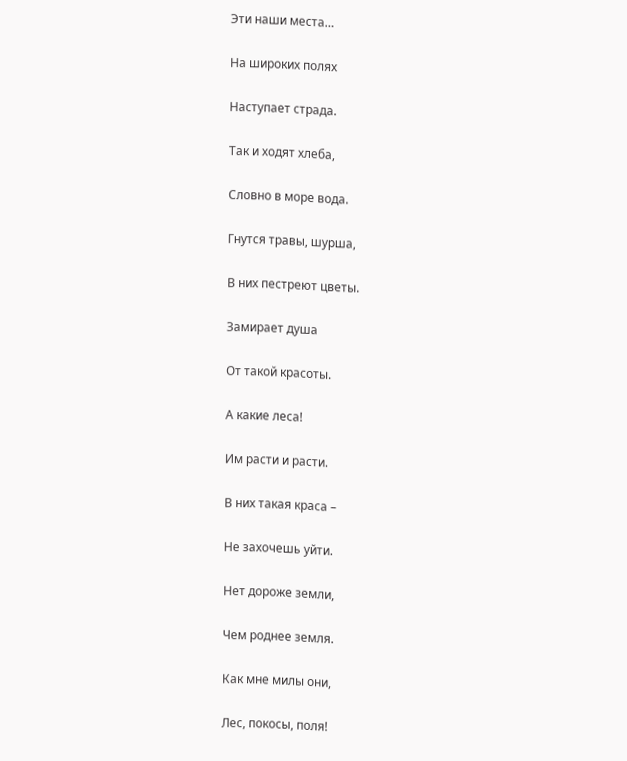Эти наши места…

На широких полях

Наступает страда.

Так и ходят хлеба,

Словно в море вода.

Гнутся травы, шурша,

В них пестреют цветы.

Замирает душа

От такой красоты.

А какие леса!

Им расти и расти.

В них такая краса –

Не захочешь уйти.

Нет дороже земли,

Чем роднее земля.

Как мне милы они,

Лес, покосы, поля!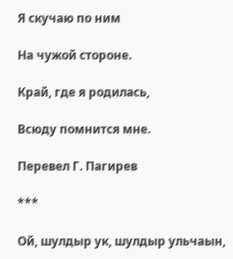Я скучаю по ним

На чужой стороне.

Край, где я родилась,

Всюду помнится мне.

Перевел Г. Пагирев

***

Ой, шулдыр ук, шулдыр ульчаын,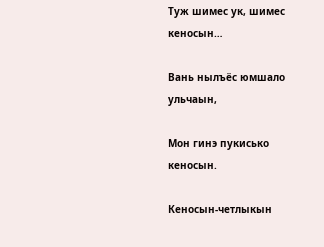Туж шимес ук, шимес кеносын…

Вань нылъёс юмшало ульчаын,

Мон гинэ пукисько кеносын.

Кеносын-четлыкын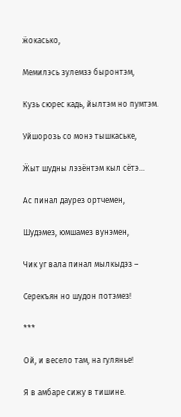ӝокасько,

Мемилэсь зулемзэ быронтэм,

Кузь сюрес кадь, йылтэм но пумтэм.

Уйшорозь со монэ тышкаське,

Ӝыт шудны лэзёнтэм кыл сётэ…

Ас пинал даурез ортчемен,

Шудэмез, юмшамез вунэмен,

Чик уг вала пинал мылкыдэз –

Серекъян но шудон потэмез!

***

Ой, и весело там, на гулянье!

Я в амбаре сижу в тишине.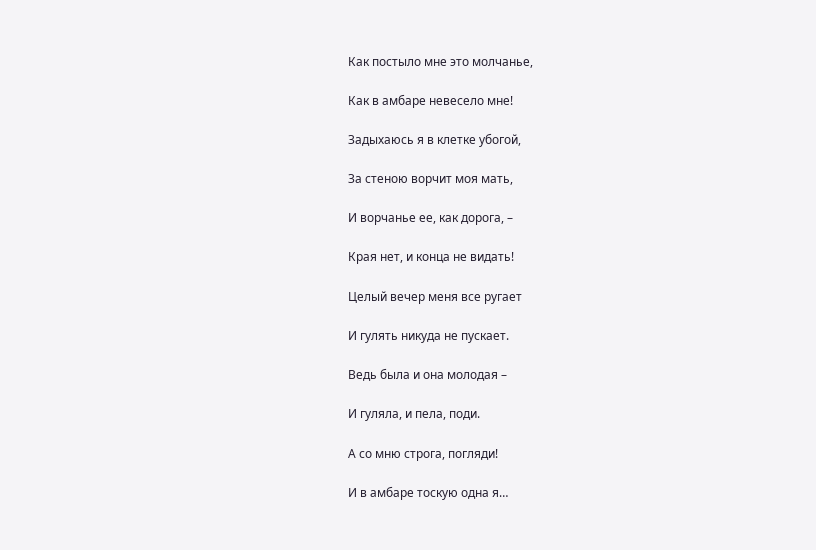Как постыло мне это молчанье,

Как в амбаре невесело мне!

Задыхаюсь я в клетке убогой,

За стеною ворчит моя мать,

И ворчанье ее, как дорога, –

Края нет, и конца не видать!

Целый вечер меня все ругает

И гулять никуда не пускает.

Ведь была и она молодая –

И гуляла, и пела, поди.

А со мню строга, погляди!

И в амбаре тоскую одна я…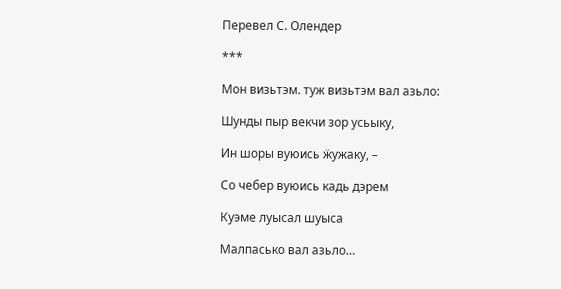Перевел С. Олендер

***

Мон визьтэм. туж визьтэм вал азьло:

Шунды пыр векчи зор усьыку,

Ин шоры вуюись ӝужаку, –

Со чебер вуюись кадь дэрем

Куэме луысал шуыса

Малпасько вал азьло…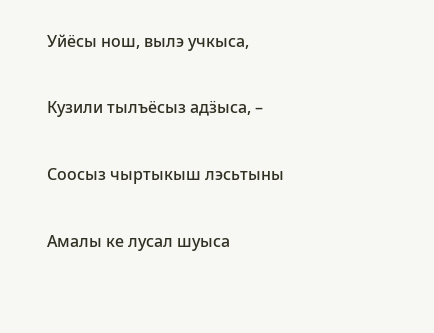Уйёсы нош, вылэ учкыса,

Кузили тылъёсыз адӟыса, –

Соосыз чыртыкыш лэсьтыны

Амалы ке лусал шуыса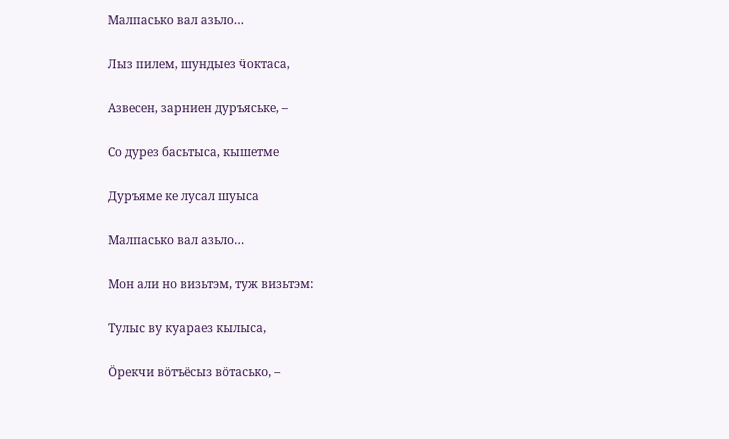Малпасько вал азьло…

Лыз пилем, шундыез ӵоктаса,

Азвесен, зарниен дуръяське, –

Со дурез басьтыса, кышетме

Дуръяме ке лусал шуыса

Малпасько вал азьло…

Мон али но визьтэм, туж визьтэм:

Тулыс ву куараез кылыса,

Ӧрекчи вӧтъёсыз вӧтасько, –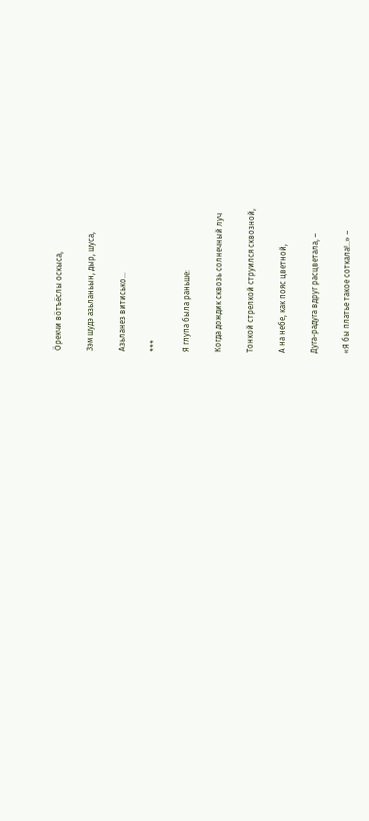Ӧрекчи вӧтъёслы оскыса,

Зэм шудэ азьланьын, дыр, шуса,

Азьланез витисько…

***

Я глупа была раньше:

Когда дождик сквозь солнечный луч

Тонкой стрелкой струился сквозной,

А на небе, как пояс цветной,

Дуга-радуга вдруг расцветала, –

«Я бы платье такое соткала!..» –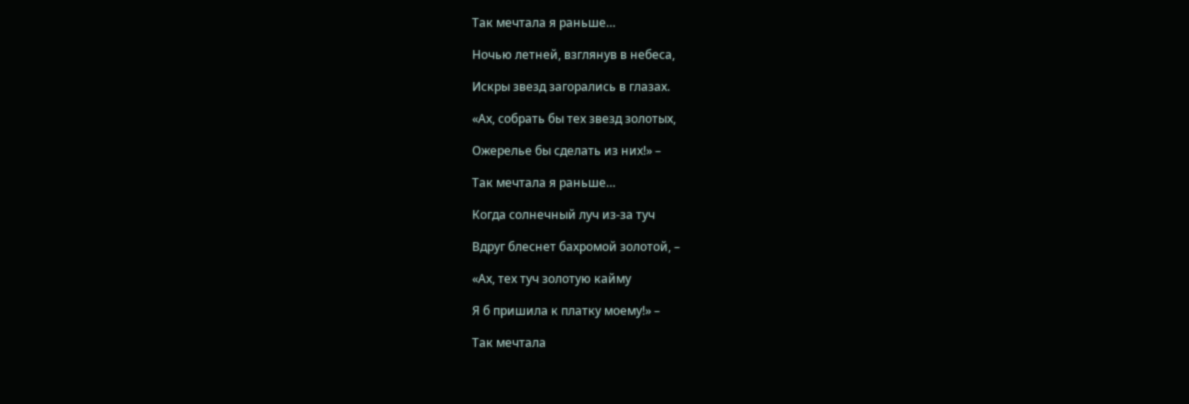Так мечтала я раньше…

Ночью летней, взглянув в небеса,

Искры звезд загорались в глазах.

«Ах, собрать бы тех звезд золотых,

Ожерелье бы сделать из них!» –

Так мечтала я раньше…

Когда солнечный луч из-за туч

Вдруг блеснет бахромой золотой, –

«Ах, тех туч золотую кайму

Я б пришила к платку моему!» –

Так мечтала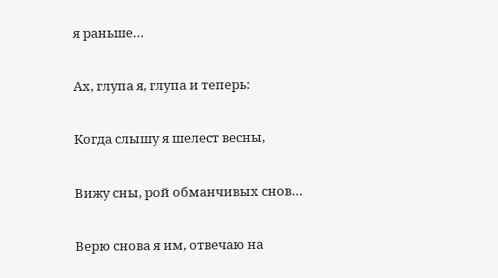я раньше…

Ах, глупа я, глупа и теперь:

Когда слышу я шелест весны,

Вижу сны, рой обманчивых снов…

Верю снова я им, отвечаю на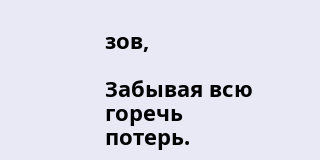зов,

Забывая всю горечь потерь.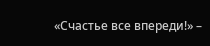«Счастье все впереди!» –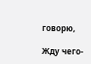говорю,

Жду чего-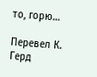то, горю…

Перевел К. Герд